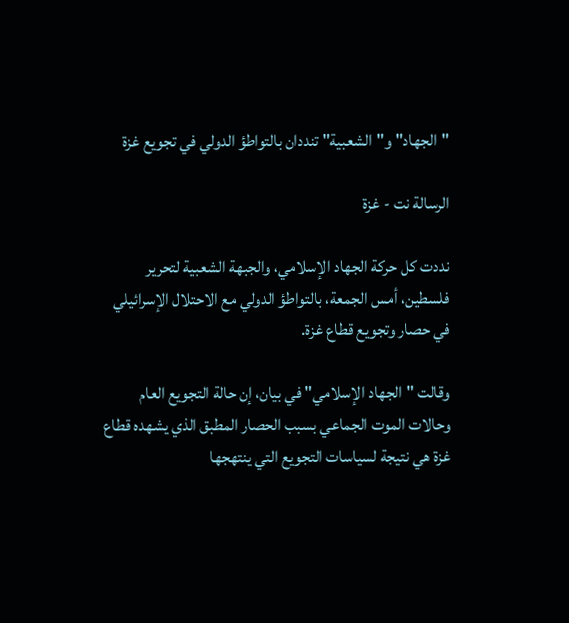"الجهاد" و"الشعبية" تنددان بالتواطؤ الدولي في تجويع غزة

الرسالة نت - غزة

نددت كل حركة الجهاد الإسلامي، والجبهة الشعبية لتحرير فلسطين، أمس الجمعة، بالتواطؤ الدولي مع الاحتلال الإسرائيلي في حصار وتجويع قطاع غزة.

وقالت "الجهاد الإسلامي" في بيان، إن حالة التجويع العام وحالات الموت الجماعي بسبب الحصار المطبق الذي يشهده قطاع غزة هي نتيجة لسياسات التجويع التي ينتهجها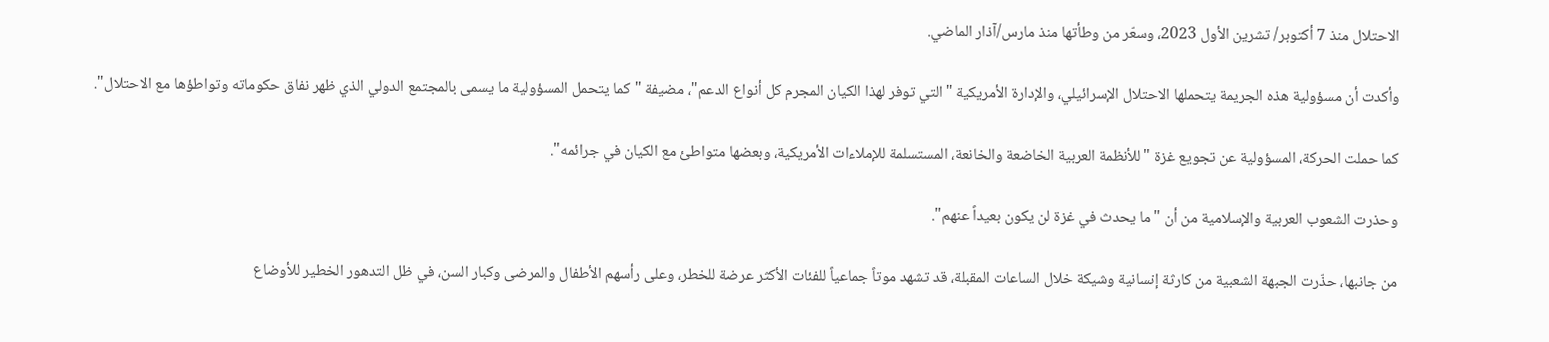الاحتلال منذ 7 أكتوبر/ تشرين الأول 2023، وسعّر من وطأتها منذ مارس/آذار الماضي.

وأكدت أن مسؤولية هذه الجريمة يتحملها الاحتلال الإسرائيلي، والإدارة الأمريكية "التي توفر لهذا الكيان المجرم كل أنواع الدعم"، مضيفة "كما يتحمل المسؤولية ما يسمى بالمجتمع الدولي الذي ظهر نفاق حكوماته وتواطؤها مع الاحتلال".

كما حملت الحركة، المسؤولية عن تجويع غزة "للأنظمة العربية الخاضعة والخانعة، المستسلمة للإملاءات الأمريكية، وبعضها متواطئ مع الكيان في جرائمه".

وحذرت الشعوب العربية والإسلامية من أن "ما يحدث في غزة لن يكون بعيداً عنهم".

من جانبها، حذّرت الجبهة الشعبية من كارثة إنسانية وشيكة خلال الساعات المقبلة، قد تشهد موتاً جماعياً للفئات الأكثر عرضة للخطر، وعلى رأسهم الأطفال والمرضى وكبار السن، في ظل التدهور الخطير للأوضاع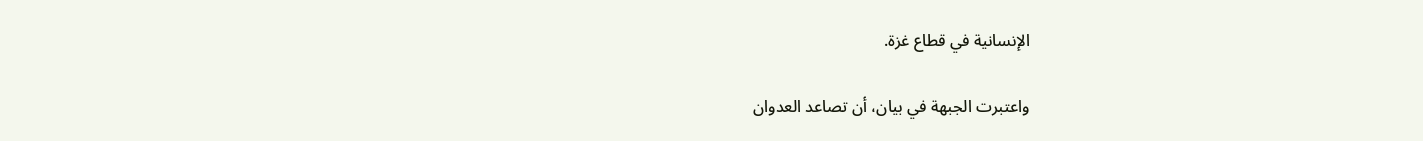الإنسانية في قطاع غزة.

واعتبرت الجبهة في بيان، أن تصاعد العدوان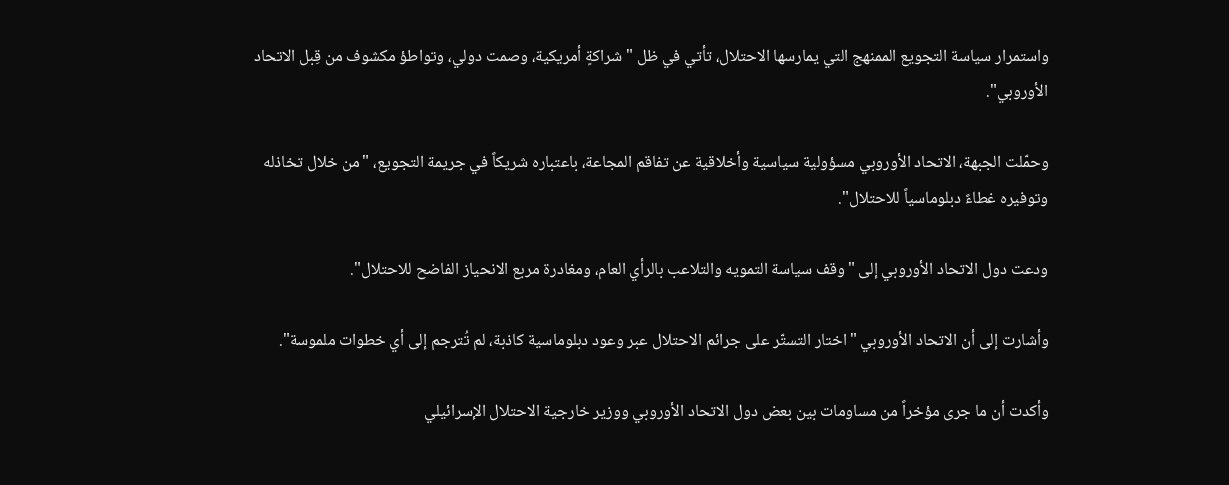واستمرار سياسة التجويع الممنهج التي يمارسها الاحتلال، تأتي في ظل "شراكةٍ أمريكية، وصمت دولي، وتواطؤ مكشوف من قِبل الاتحاد الأوروبي".

وحمّلت الجبهة، الاتحاد الأوروبي مسؤولية سياسية وأخلاقية عن تفاقم المجاعة، باعتباره شريكاً في جريمة التجويع، "من خلال تخاذله وتوفيره غطاءً دبلوماسياً للاحتلال".

ودعت دول الاتحاد الأوروبي إلى "وقف سياسة التمويه والتلاعب بالرأي العام، ومغادرة مربع الانحياز الفاضح للاحتلال".

وأشارت إلى أن الاتحاد الأوروبي "اختار التستّر على جرائم الاحتلال عبر وعود دبلوماسية كاذبة، لم تُترجم إلى أي خطوات ملموسة".

وأكدت أن ما جرى مؤخراً من مساومات بين بعض دول الاتحاد الأوروبي ووزير خارجية الاحتلال الإسرائيلي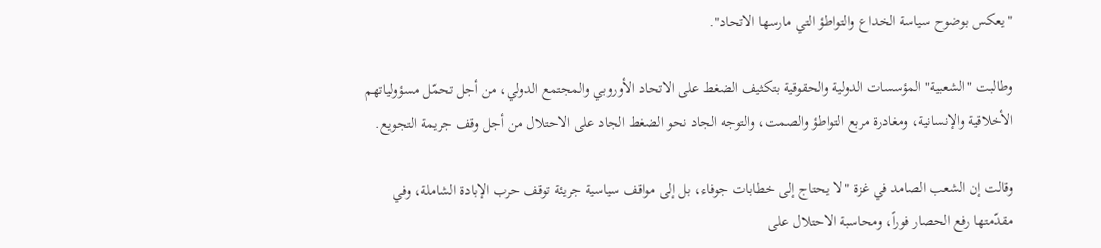"يعكس بوضوح سياسة الخداع والتواطؤ التي مارسها الاتحاد".

وطالبت "الشعبية" المؤسسات الدولية والحقوقية بتكثيف الضغط على الاتحاد الأوروبي والمجتمع الدولي، من أجل تحمّل مسؤولياتهم الأخلاقية والإنسانية، ومغادرة مربع التواطؤ والصمت، والتوجه الجاد نحو الضغط الجاد على الاحتلال من أجل وقف جريمة التجويع.

وقالت إن الشعب الصامد في غزة "لا يحتاج إلى خطابات جوفاء، بل إلى مواقف سياسية جريئة توقف حرب الإبادة الشاملة، وفي مقدّمتها رفع الحصار فوراً، ومحاسبة الاحتلال على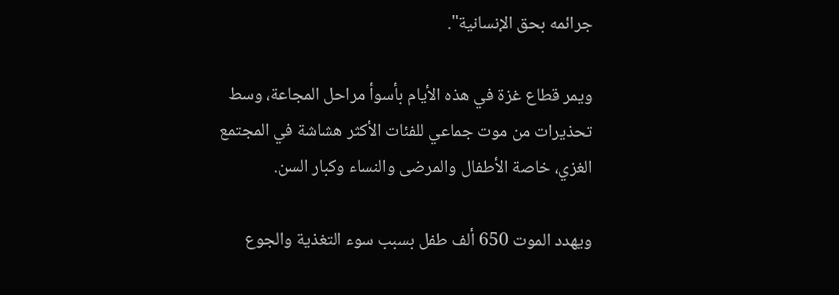جرائمه بحق الإنسانية".

ويمر قطاع غزة في هذه الأيام بأسوأ مراحل المجاعة، وسط تحذيرات من موت جماعي للفئات الأكثر هشاشة في المجتمع الغزي، خاصة الأطفال والمرضى والنساء وكبار السن.

ويهدد الموت 650 ألف طفل بسبب سوء التغذية والجوع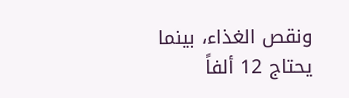ونقص الغذاء، بينما يحتاج 12 ألفاً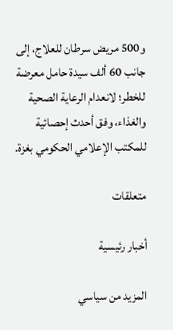و500 مريض سرطان للعلاج، إلى جانب 60 ألف سيدة حامل معرضة للخطر؛ لانعدام الرعاية الصحية والغذاء، وفق أحدث إحصائية للمكتب الإعلامي الحكومي بغزة.

متعلقات

أخبار رئيسية

المزيد من سياسي